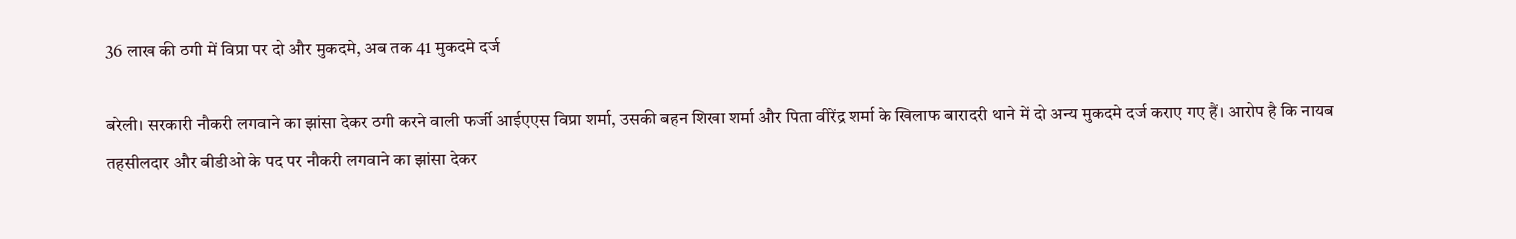36 लाख की ठगी में विप्रा पर दो और मुकदमे, अब तक 41 मुकदमे दर्ज

बरेली। सरकारी नौकरी लगवाने का झांसा देकर ठगी करने वाली फर्जी आईएएस विप्रा शर्मा, उसकी बहन शिखा शर्मा और पिता वीरेंद्र शर्मा के खिलाफ बारादरी थाने में दो अन्य मुकदमे दर्ज कराए गए हैं। आरोप है कि नायब तहसीलदार और बीडीओ के पद पर नौकरी लगवाने का झांसा देकर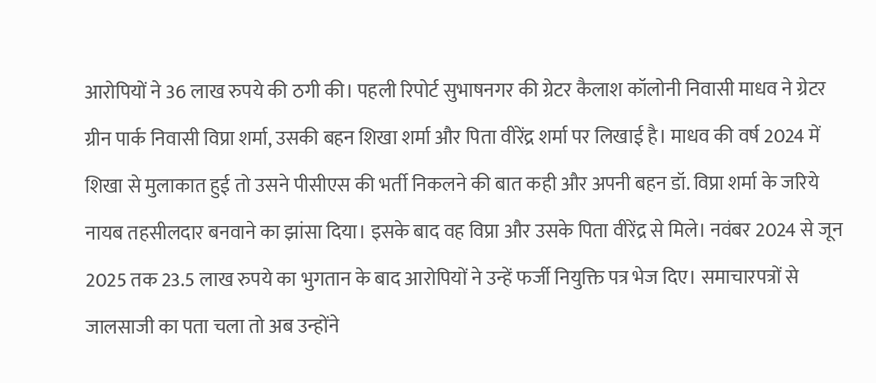आरोपियों ने 36 लाख रुपये की ठगी की। पहली रिपोर्ट सुभाषनगर की ग्रेटर कैलाश कॉलोनी निवासी माधव ने ग्रेटर ग्रीन पार्क निवासी विप्रा शर्मा, उसकी बहन शिखा शर्मा और पिता वीरेंद्र शर्मा पर लिखाई है। माधव की वर्ष 2024 में शिखा से मुलाकात हुई तो उसने पीसीएस की भर्ती निकलने की बात कही और अपनी बहन डॉ. विप्रा शर्मा के जरिये नायब तहसीलदार बनवाने का झांसा दिया। इसके बाद वह विप्रा और उसके पिता वीरेंद्र से मिले। नवंबर 2024 से जून 2025 तक 23.5 लाख रुपये का भुगतान के बाद आरोपियों ने उन्हें फर्जी नियुक्ति पत्र भेज दिए। समाचारपत्रों से जालसाजी का पता चला तो अब उन्होंने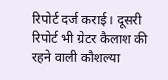रिपोर्ट दर्ज कराई। दूसरी रिपोर्ट भी ग्रेटर कैलाश की रहने वाली कौशल्या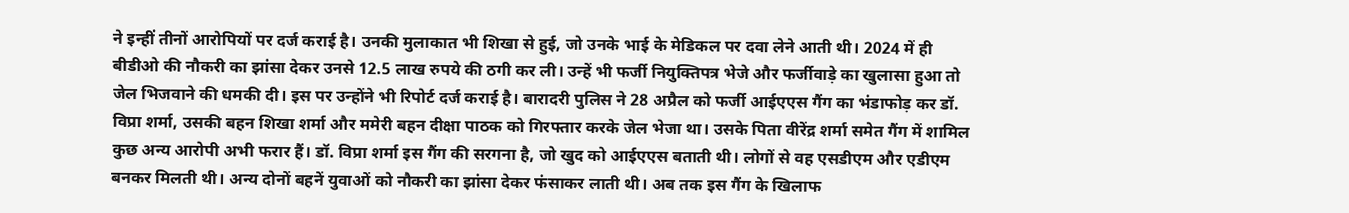ने इन्हीं तीनों आरोपियों पर दर्ज कराई है। उनकी मुलाकात भी शिखा से हुई, जो उनके भाई के मेडिकल पर दवा लेने आती थी। 2024 में ही बीडीओ की नौकरी का झांसा देकर उनसे 12.5 लाख रुपये की ठगी कर ली। उन्हें भी फर्जी नियुक्तिपत्र भेजे और फर्जीवाड़े का खुलासा हुआ तो जेल भिजवाने की धमकी दी। इस पर उन्होंने भी रिपोर्ट दर्ज कराई है। बारादरी पुलिस ने 28 अप्रैल को फर्जी आईएएस गैंग का भंडाफोड़ कर डॉ. विप्रा शर्मा, उसकी बहन शिखा शर्मा और ममेरी बहन दीक्षा पाठक को गिरफ्तार करके जेल भेजा था। उसके पिता वीरेंद्र शर्मा समेत गैंग में शामिल कुछ अन्य आरोपी अभी फरार हैं। डॉ. विप्रा शर्मा इस गैंग की सरगना है, जो खुद को आईएएस बताती थी। लोगों से वह एसडीएम और एडीएम बनकर मिलती थी। अन्य दोनों बहनें युवाओं को नौकरी का झांसा देकर फंसाकर लाती थी। अब तक इस गैंग के खिलाफ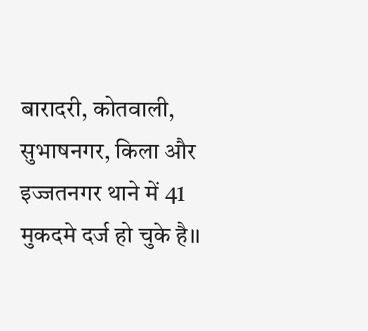बारादरी, कोतवाली, सुभाषनगर, किला और इज्जतनगर थाने में 41 मुकदमे दर्ज हो चुके है।।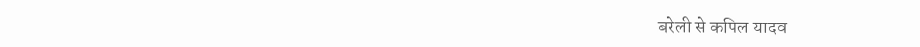बरेली से कपिल यादव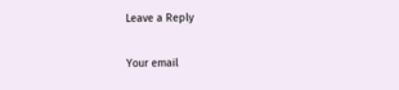Leave a Reply

Your email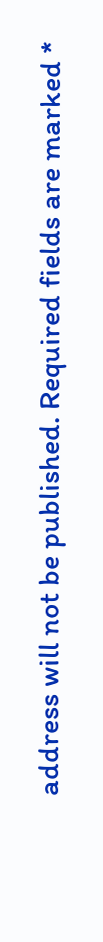address will not be published. Required fields are marked *